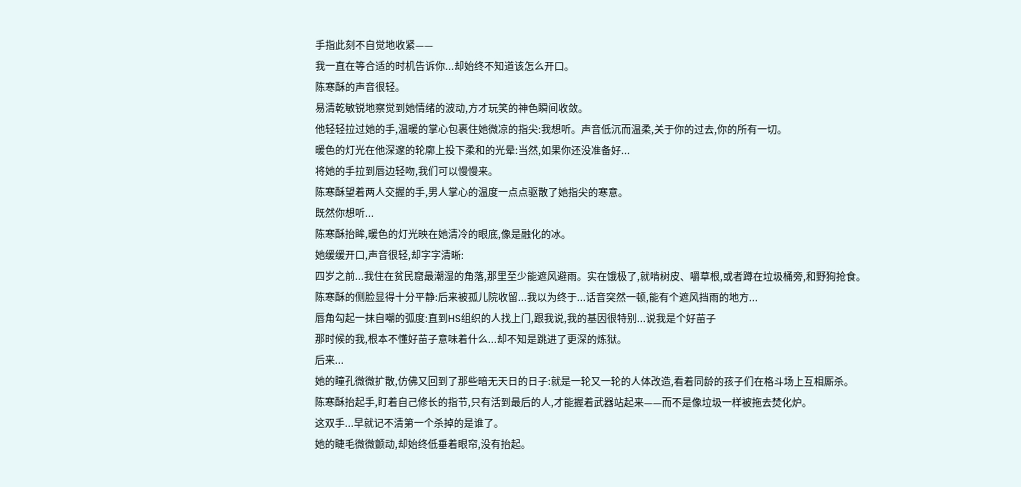手指此刻不自觉地收紧——
我一直在等合适的时机告诉你...却始终不知道该怎么开口。
陈寒酥的声音很轻。
易清乾敏锐地察觉到她情绪的波动,方才玩笑的神色瞬间收敛。
他轻轻拉过她的手,温暖的掌心包裹住她微凉的指尖:我想听。声音低沉而温柔,关于你的过去,你的所有一切。
暖色的灯光在他深邃的轮廓上投下柔和的光晕:当然,如果你还没准备好...
将她的手拉到唇边轻吻,我们可以慢慢来。
陈寒酥望着两人交握的手,男人掌心的温度一点点驱散了她指尖的寒意。
既然你想听...
陈寒酥抬眸,暖色的灯光映在她清冷的眼底,像是融化的冰。
她缓缓开口,声音很轻,却字字清晰:
四岁之前...我住在贫民窟最潮湿的角落,那里至少能遮风避雨。实在饿极了,就啃树皮、嚼草根,或者蹲在垃圾桶旁,和野狗抢食。
陈寒酥的侧脸显得十分平静:后来被孤儿院收留...我以为终于...话音突然一顿,能有个遮风挡雨的地方...
唇角勾起一抹自嘲的弧度:直到HS组织的人找上门,跟我说,我的基因很特别...说我是个好苗子
那时候的我,根本不懂好苗子意味着什么...却不知是跳进了更深的炼狱。
后来...
她的瞳孔微微扩散,仿佛又回到了那些暗无天日的日子:就是一轮又一轮的人体改造,看着同龄的孩子们在格斗场上互相厮杀。
陈寒酥抬起手,盯着自己修长的指节,只有活到最后的人,才能握着武器站起来——而不是像垃圾一样被拖去焚化炉。
这双手...早就记不清第一个杀掉的是谁了。
她的睫毛微微颤动,却始终低垂着眼帘,没有抬起。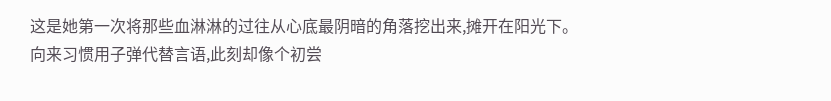这是她第一次将那些血淋淋的过往从心底最阴暗的角落挖出来,摊开在阳光下。
向来习惯用子弹代替言语,此刻却像个初尝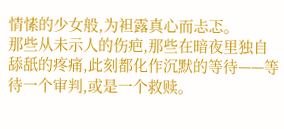情愫的少女般,为袒露真心而忐忑。
那些从未示人的伤疤,那些在暗夜里独自舔舐的疼痛,此刻都化作沉默的等待——等待一个审判,或是一个救赎。